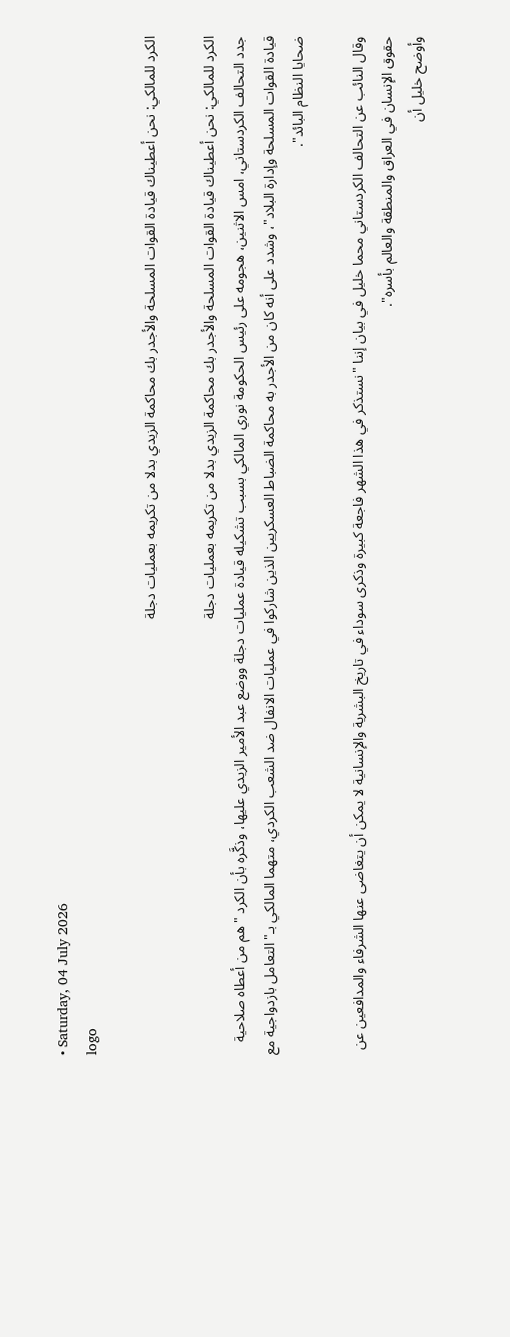• Saturday, 04 July 2026
logo

الكرد للمالكي: نحن أعطيناك قيادة القوات المسلحة والأجدر بك محاكمة الزيدي بدلا من تكريمه بعمليات دجلة

الكرد للمالكي: نحن أعطيناك قيادة القوات المسلحة والأجدر بك محاكمة الزيدي بدلا من تكريمه بعمليات دجلة
جدد التحالف الكردستاني، امس الاثنين، هجومه على رئيس الحكومة نوري المالكي بسبب تشكيله قيادة عمليات دجلة ووضع عبد الأمير الزيدي عليها، وذكَّره بأن الكرد "هم من أعطاه صلاحية قيادة القوات المسلحة وإدارة البلاد"، وشدد على أنه كان من الأجدر به محاكمة الضباط العسكريين الذين شاركوا في عمليات الانفال ضد الشعب الكردي، متهما المالكي بـ"التعامل بازدواجية مع ضحايا النظام البائد".

وقال النائب عن التحالف الكردستاني محما خليل في بيان إننا "نستذكر في هذا الشهر فاجعة كبيرة وذكرى سوداء في تاريخ البشرية والإنسانية لا يمكن أن يتغاضى عنها الشرفاء والمدافعين عن حقوق الإنسان في العراق والمنطقة والعالم بأسره".
وأوضح خليل أن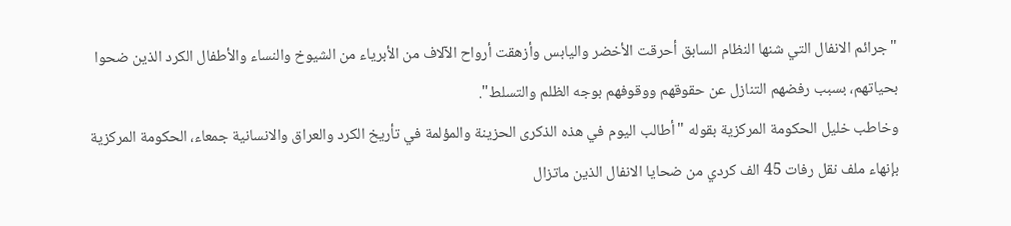"جرائم الانفال التي شنها النظام السابق أحرقت الأخضر واليابس وأزهقت أرواح الآلاف من الأبرياء من الشيوخ والنساء والأطفال الكرد الذين ضحوا بحياتهم، بسبب رفضهم التنازل عن حقوقهم ووقوفهم بوجه الظلم والتسلط".
وخاطب خليل الحكومة المركزية بقوله "أطالب اليوم في هذه الذكرى الحزينة والمؤلمة في تأريخ الكرد والعراق والانسانية جمعاء، الحكومة المركزية بإنهاء ملف نقل رفات 45 الف كردي من ضحايا الانفال الذين ماتزال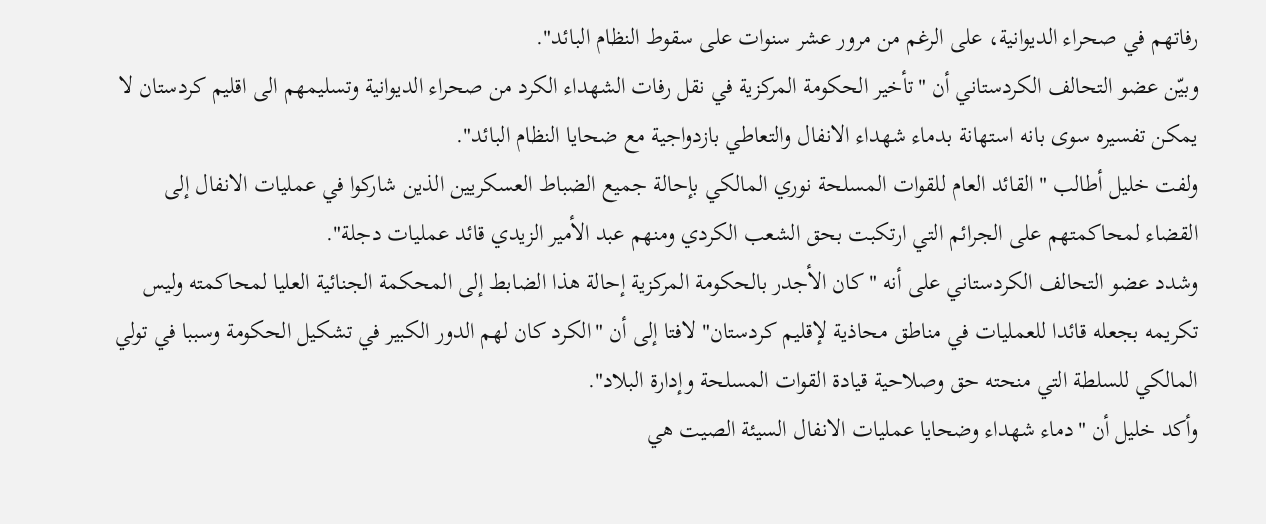رفاتهم في صحراء الديوانية، على الرغم من مرور عشر سنوات على سقوط النظام البائد".
وبيّن عضو التحالف الكردستاني أن "تأخير الحكومة المركزية في نقل رفات الشهداء الكرد من صحراء الديوانية وتسليمهم الى اقليم كردستان لا يمكن تفسيره سوى بانه استهانة بدماء شهداء الانفال والتعاطي بازدواجية مع ضحايا النظام البائد".
ولفت خليل أطالب "القائد العام للقوات المسلحة نوري المالكي بإحالة جميع الضباط العسكريين الذين شاركوا في عمليات الانفال إلى القضاء لمحاكمتهم على الجرائم التي ارتكبت بحق الشعب الكردي ومنهم عبد الأمير الزيدي قائد عمليات دجلة".
وشدد عضو التحالف الكردستاني على أنه "كان الأجدر بالحكومة المركزية إحالة هذا الضابط إلى المحكمة الجنائية العليا لمحاكمته وليس تكريمه بجعله قائدا للعمليات في مناطق محاذية لإقليم كردستان" لافتا إلى أن "الكرد كان لهم الدور الكبير في تشكيل الحكومة وسببا في تولي المالكي للسلطة التي منحته حق وصلاحية قيادة القوات المسلحة وإدارة البلاد".
وأكد خليل أن "دماء شهداء وضحايا عمليات الانفال السيئة الصيت هي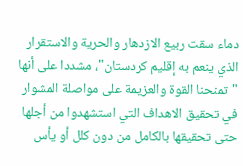دماء سقت ربيع الازدهار والحرية والاستقرار الذي ينعم به إقليم كردستان"، مشددا على أنها "تمنحنا القوة والعزيمة على مواصلة المشوار في تحقيق الاهداف التي استشهدوا من أجلها حتى تحقيقها بالكامل من دون كلل أو يأس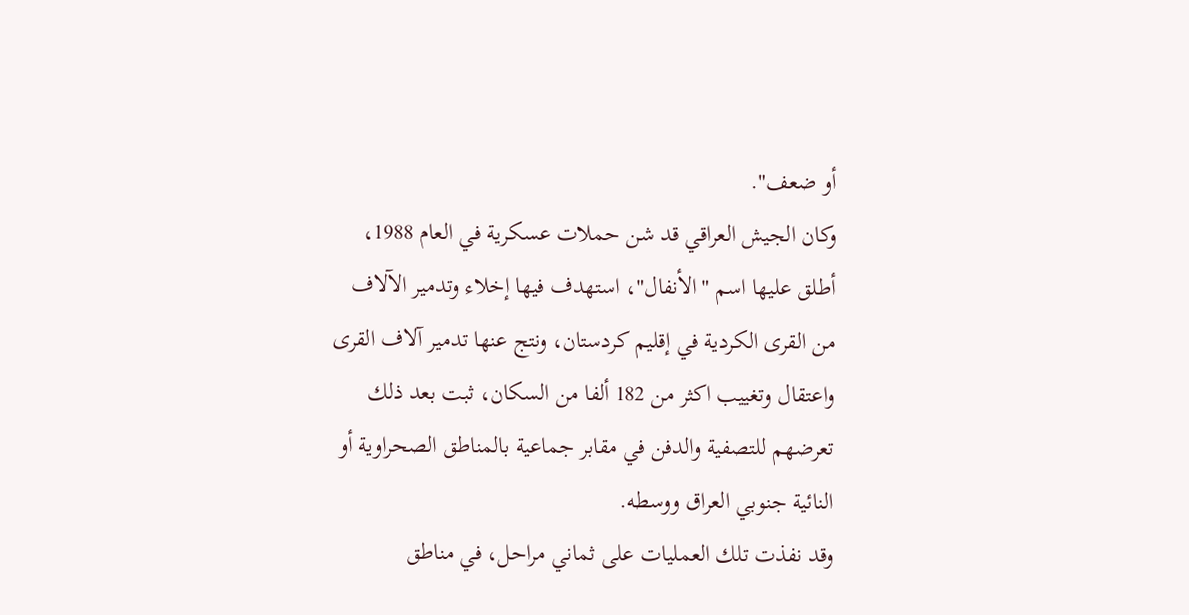أو ضعف".
وكان الجيش العراقي قد شن حملات عسكرية في العام 1988، أطلق عليها اسم "الأنفال"، استهدف فيها إخلاء وتدمير الآلاف من القرى الكردية في إقليم كردستان، ونتج عنها تدمير آلاف القرى واعتقال وتغييب اكثر من 182 ألفا من السكان، ثبت بعد ذلك تعرضهم للتصفية والدفن في مقابر جماعية بالمناطق الصحراوية أو النائية جنوبي العراق ووسطه.
وقد نفذت تلك العمليات على ثماني مراحل، في مناطق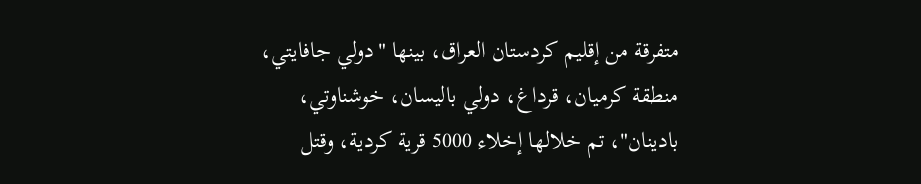متفرقة من إقليم كردستان العراق، بينها "دولي جافايتي، منطقة كرميان، قرداغ، دولي باليسان، خوشناوتي، بادينان"، تم خلالها إخلاء 5000 قرية كردية، وقتل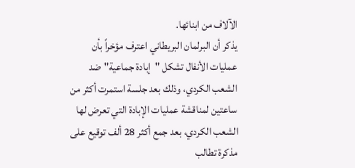الآلاف من ابنائها.
يذكر أن البرلمان البريطاني اعترف مؤخراً بأن عمليات الأنفال تشكل "إبادة جماعية" ضد الشعب الكردي، وذلك بعد جلسة استمرت أكثر من ساعتين لمناقشة عمليات الإبادة التي تعرض لها الشعب الكردي، بعد جمع أكثر 28 ألف توقيع على مذكرة تطالب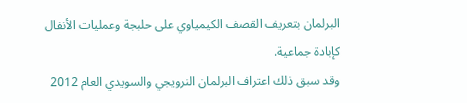البرلمان بتعريف القصف الكيمياوي على حلبجة وعمليات الأنفال كإبادة جماعية.
وقد سبق ذلك اعتراف البرلمان النرويجي والسويدي العام 2012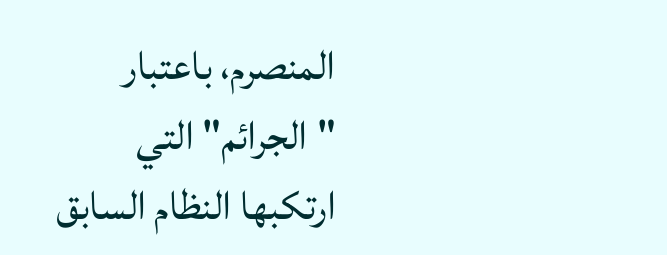المنصرم، باعتبار "الجرائم" التي ارتكبها النظام السابق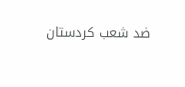ضد شعب كردستان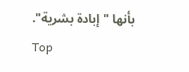بأنها "إبادة بشرية".
Top